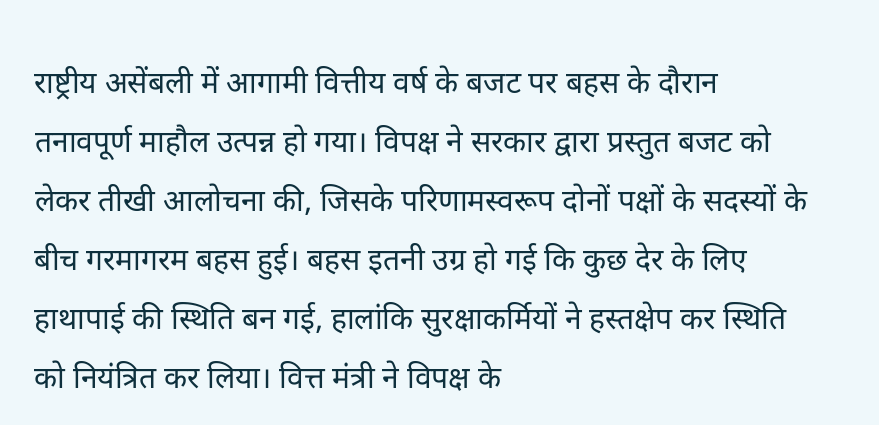राष्ट्रीय असेंबली में आगामी वित्तीय वर्ष के बजट पर बहस के दौरान तनावपूर्ण माहौल उत्पन्न हो गया। विपक्ष ने सरकार द्वारा प्रस्तुत बजट को लेकर तीखी आलोचना की, जिसके परिणामस्वरूप दोनों पक्षों के सदस्यों के बीच गरमागरम बहस हुई। बहस इतनी उग्र हो गई कि कुछ देर के लिए हाथापाई की स्थिति बन गई, हालांकि सुरक्षाकर्मियों ने हस्तक्षेप कर स्थिति को नियंत्रित कर लिया। वित्त मंत्री ने विपक्ष के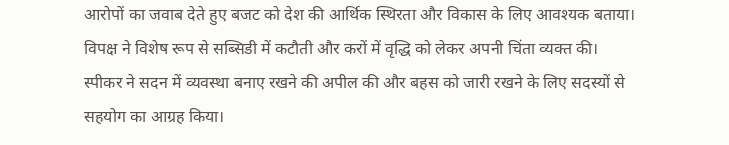आरोपों का जवाब देते हुए बजट को देश की आर्थिक स्थिरता और विकास के लिए आवश्यक बताया। विपक्ष ने विशेष रूप से सब्सिडी में कटौती और करों में वृद्धि को लेकर अपनी चिंता व्यक्त की। स्पीकर ने सदन में व्यवस्था बनाए रखने की अपील की और बहस को जारी रखने के लिए सदस्यों से सहयोग का आग्रह किया।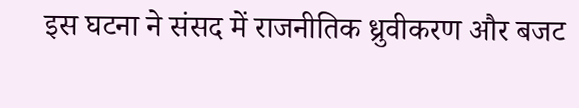इस घटना ने संसद में राजनीतिक ध्रुवीकरण और बजट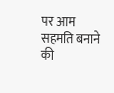पर आम सहमति बनाने की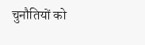चुनौतियों को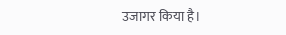उजागर किया है।